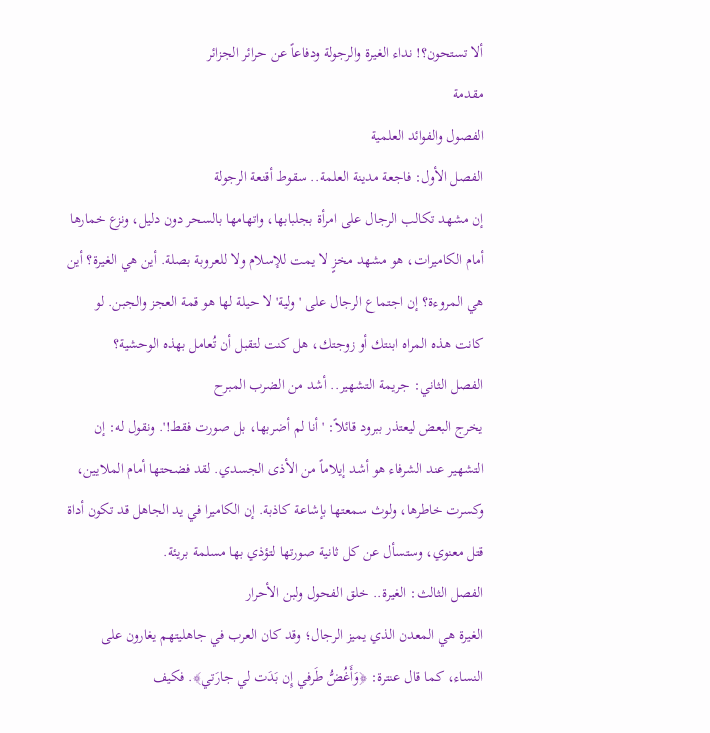ألا تستحون؟! نداء الغيرة والرجولة ودفاعاً عن حرائر الجزائر
مقدمة
الفصول والفوائد العلمية
الفصل الأول: فاجعة مدينة العلمة.. سقوط أقنعة الرجولة
إن مشهد تكالب الرجال على امرأة بجلبابها، واتهامها بالسحر دون دليل، ونزع خمارها أمام الكاميرات، هو مشهد مخزٍ لا يمت للإسلام ولا للعروبة بصلة. أين هي الغيرة؟ أين هي المروءة؟ إن اجتماع الرجال على 'ولية' لا حيلة لها هو قمة العجز والجبن. لو كانت هذه المراه ابنتك أو زوجتك، هل كنت لتقبل أن تُعامل بهذه الوحشية؟
الفصل الثاني: جريمة التشهير.. أشد من الضرب المبرح
يخرج البعض ليعتذر ببرود قائلاً: 'أنا لم أضربها، بل صورت فقط!'. ونقول له: إن التشهير عند الشرفاء هو أشد إيلاماً من الأذى الجسدي. لقد فضحتها أمام الملايين، وكسرت خاطرها، ولوث سمعتها بإشاعة كاذبة. إن الكاميرا في يد الجاهل قد تكون أداة قتل معنوي، وستسأل عن كل ثانية صورتها لتؤذي بها مسلمة بريئة.
الفصل الثالث: الغيرة.. خلق الفحول ولبن الأحرار
الغيرة هي المعدن الذي يميز الرجال؛ وقد كان العرب في جاهليتهم يغارون على النساء، كما قال عنترة: ﴿وَأَغُضُّ طَرفي إِن بَدَت لي جارَتي﴾. فكيف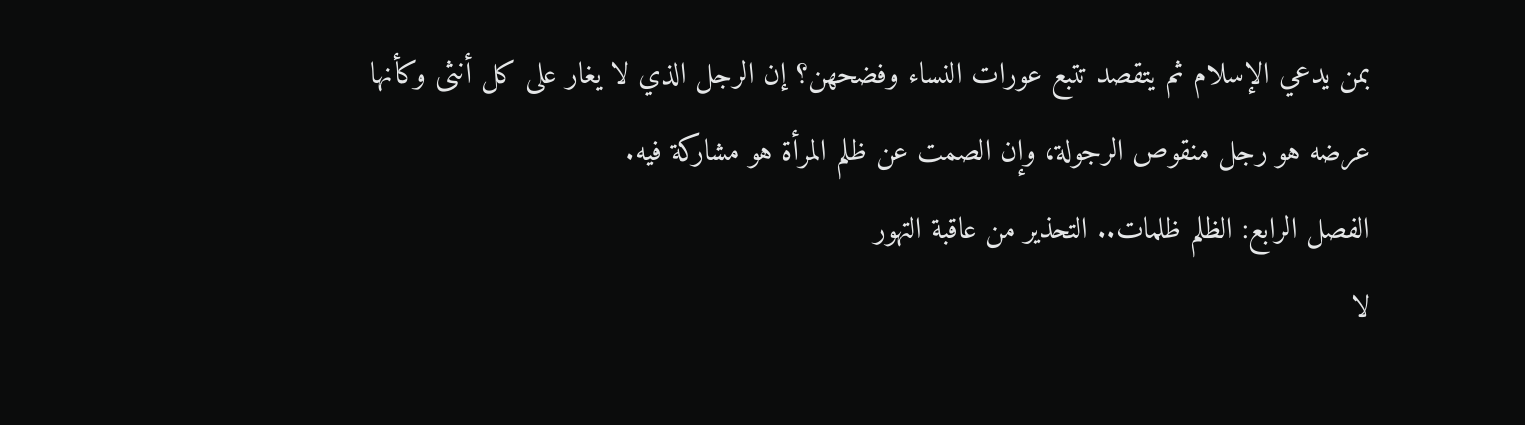بمن يدعي الإسلام ثم يتقصد تتبع عورات النساء وفضحهن؟ إن الرجل الذي لا يغار على كل أنثى وكأنها عرضه هو رجل منقوص الرجولة، وإن الصمت عن ظلم المرأة هو مشاركة فيه.
الفصل الرابع: الظلم ظلمات.. التحذير من عاقبة التهور
لا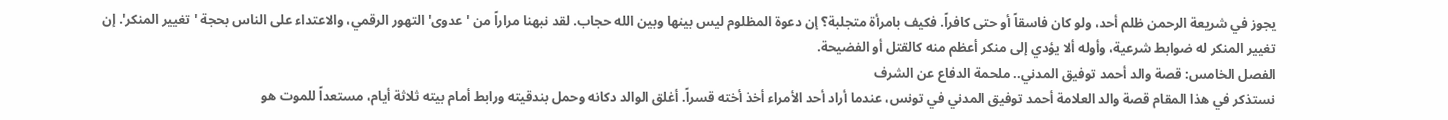يجوز في شريعة الرحمن ظلم أحد، ولو كان فاسقاً أو حتى كافراً. فكيف بامرأة متجلبة؟ إن دعوة المظلوم ليس بينها وبين الله حجاب. لقد نبهنا مراراً من 'عدوى' التهور الرقمي، والاعتداء على الناس بحجة 'تغيير المنكر'. إن تغيير المنكر له ضوابط شرعية، وأوله ألا يؤدي إلى منكر أعظم منه كالقتل أو الفضيحة.
الفصل الخامس: قصة والد أحمد توفيق المدني.. ملحمة الدفاع عن الشرف
نستذكر في هذا المقام قصة والد العلامة أحمد توفيق المدني في تونس، عندما أراد أحد الأمراء أخذ أخته قسراً. أغلق الوالد دكانه وحمل بندقيته ورابط أمام بيته ثلاثة أيام، مستعداً للموت هو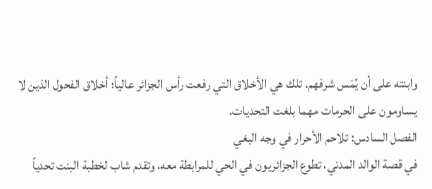وابنته على أن يُمَس شرفهم. تلك هي الأخلاق التي رفعت رأس الجزائر عالياً؛ أخلاق الفحول الذين لا يساومون على الحرمات مهما بلغت التحديات.
الفصل السادس: تلاحم الأحرار في وجه البغي
في قصة الوالد المدني، تطوع الجزائريون في الحي للمرابطة معه، وتقدم شاب لخطبة البنت تحدياً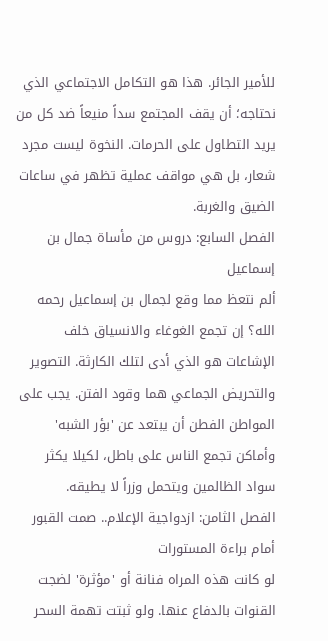للأمير الجائر. هذا هو التكامل الاجتماعي الذي نحتاجه؛ أن يقف المجتمع سداً منيعاً ضد كل من يريد التطاول على الحرمات. النخوة ليست مجرد شعار، بل هي مواقف عملية تظهر في ساعات الضيق والغربة.
الفصل السابع: دروس من مأساة جمال بن إسماعيل
ألم نتعظ مما وقع لجمال بن إسماعيل رحمه الله؟ إن تجمع الغوغاء والانسياق خلف الإشاعات هو الذي أدى لتلك الكارثة. التصوير والتحريض الجماعي هما وقود الفتن. يجب على المواطن الفطن أن يبتعد عن 'بؤر الشبه' وأماكن تجمع الناس على باطل، لكيلا يكثر سواد الظالمين ويتحمل وزراً لا يطيقه.
الفصل الثامن: ازدواجية الإعلام.. صمت القبور أمام براءة المستورات
لو كانت هذه المراه فنانة أو 'مؤثرة' لضجت القنوات بالدفاع عنها. ولو ثبتت تهمة السحر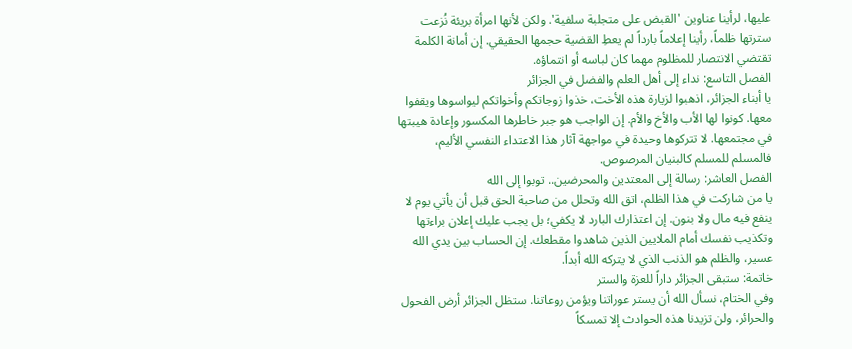عليها، لرأينا عناوين 'القبض على متجلبة سلفية'. ولكن لأنها امرأة بريئة نُزعت سترتها ظلماً، رأينا إعلاماً بارداً لم يعطِ القضية حجمها الحقيقي. إن أمانة الكلمة تقتضي الانتصار للمظلوم مهما كان لباسه أو انتماؤه.
الفصل التاسع: نداء إلى أهل العلم والفضل في الجزائر
يا أبناء الجزائر، اذهبوا لزيارة هذه الأخت، خذوا زوجاتكم وأخواتكم ليواسوها ويقفوا معها. كونوا لها الأب والأخ والأم. إن الواجب هو جبر خاطرها المكسور وإعادة هيبتها في مجتمعها. لا تتركوها وحيدة في مواجهة آثار هذا الاعتداء النفسي الأليم، فالمسلم للمسلم كالبنيان المرصوص.
الفصل العاشر: رسالة إلى المعتدين والمحرضين.. توبوا إلى الله
يا من شاركت في هذا الظلم، اتق الله وتحلل من صاحبة الحق قبل أن يأتي يوم لا ينفع فيه مال ولا بنون. إن اعتذارك البارد لا يكفي؛ بل يجب عليك إعلان براءتها وتكذيب نفسك أمام الملايين الذين شاهدوا مقطعك. إن الحساب بين يدي الله عسير، والظلم هو الذنب الذي لا يتركه الله أبداً.
خاتمة: ستبقى الجزائر داراً للعزة والستر
وفي الختام، نسأل الله أن يستر عوراتنا ويؤمن روعاتنا. ستظل الجزائر أرض الفحول والحرائر، ولن تزيدنا هذه الحوادث إلا تمسكاً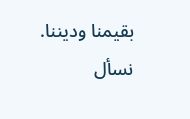بقيمنا وديننا. نسأل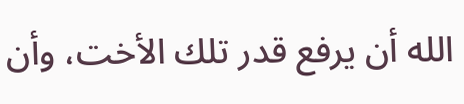الله أن يرفع قدر تلك الأخت، وأن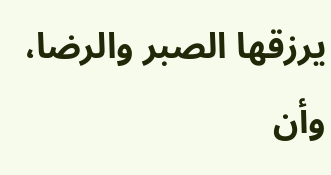يرزقها الصبر والرضا، وأن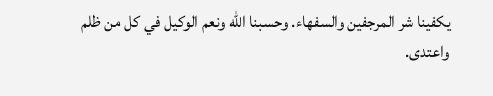يكفينا شر المرجفين والسفهاء. وحسبنا الله ونعم الوكيل في كل من ظلم واعتدى.